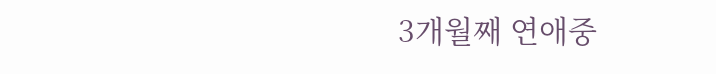3개월째 연애중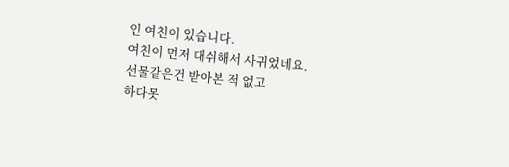인 여친이 있습니다.
여친이 먼저 대쉬해서 사귀었네요.
선물같은건 받아본 적 없고
하다못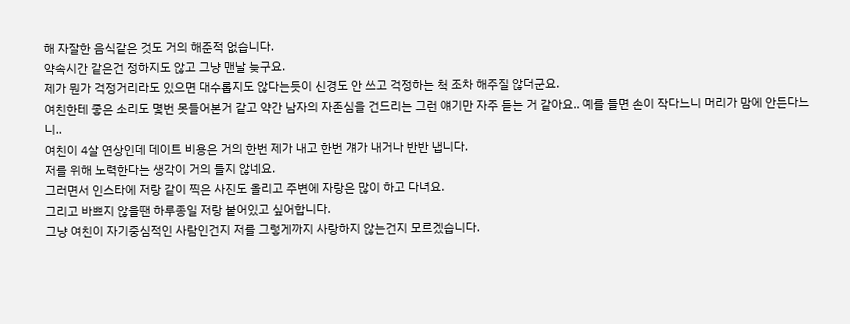해 자잘한 음식같은 것도 거의 해준적 없습니다.
약속시간 같은건 정하지도 않고 그냥 맨날 늦구요.
제가 뭔가 걱정거리라도 있으면 대수롭지도 않다는듯이 신경도 안 쓰고 걱정하는 척 조차 해주질 않더군요.
여친한테 좋은 소리도 몇번 못들어본거 같고 약간 남자의 자존심을 건드리는 그런 얘기만 자주 듣는 거 같아요.. 예를 들면 손이 작다느니 머리가 맘에 안든다느니..
여친이 4살 연상인데 데이트 비용은 거의 한번 제가 내고 한번 걔가 내거나 반반 냅니다.
저를 위해 노력한다는 생각이 거의 들지 않네요.
그러면서 인스타에 저랑 같이 찍은 사진도 올리고 주변에 자랑은 많이 하고 다녀요.
그리고 바쁘지 않을땐 하루종일 저랑 붙어있고 싶어합니다.
그냥 여친이 자기중심적인 사람인건지 저를 그렇게까지 사랑하지 않는건지 모르겠습니다.